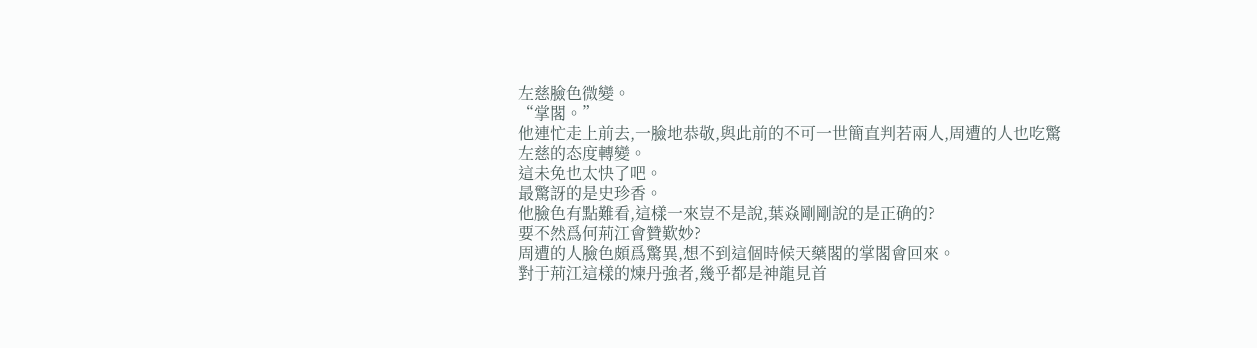左慈臉色微變。
“掌閣。”
他連忙走上前去,一臉地恭敬,與此前的不可一世簡直判若兩人,周遭的人也吃驚左慈的态度轉變。
這未免也太快了吧。
最驚訝的是史珍香。
他臉色有點難看,這樣一來豈不是說,葉焱剛剛說的是正确的?
要不然爲何荊江會贊歎妙?
周遭的人臉色頗爲驚異,想不到這個時候天藥閣的掌閣會回來。
對于荊江這樣的煉丹強者,幾乎都是神龍見首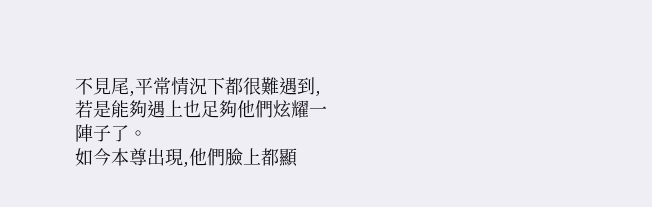不見尾,平常情況下都很難遇到,若是能夠遇上也足夠他們炫耀一陣子了。
如今本尊出現,他們臉上都顯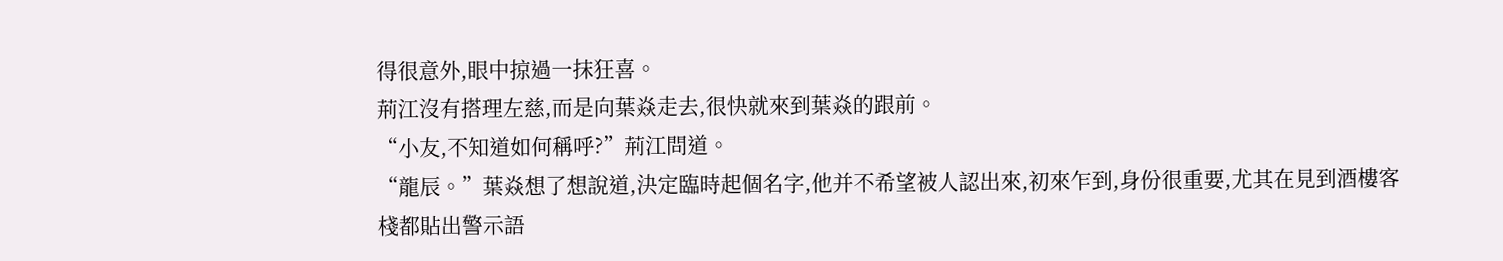得很意外,眼中掠過一抹狂喜。
荊江沒有搭理左慈,而是向葉焱走去,很快就來到葉焱的跟前。
“小友,不知道如何稱呼?”荊江問道。
“龍辰。”葉焱想了想說道,決定臨時起個名字,他并不希望被人認出來,初來乍到,身份很重要,尤其在見到酒樓客棧都貼出警示語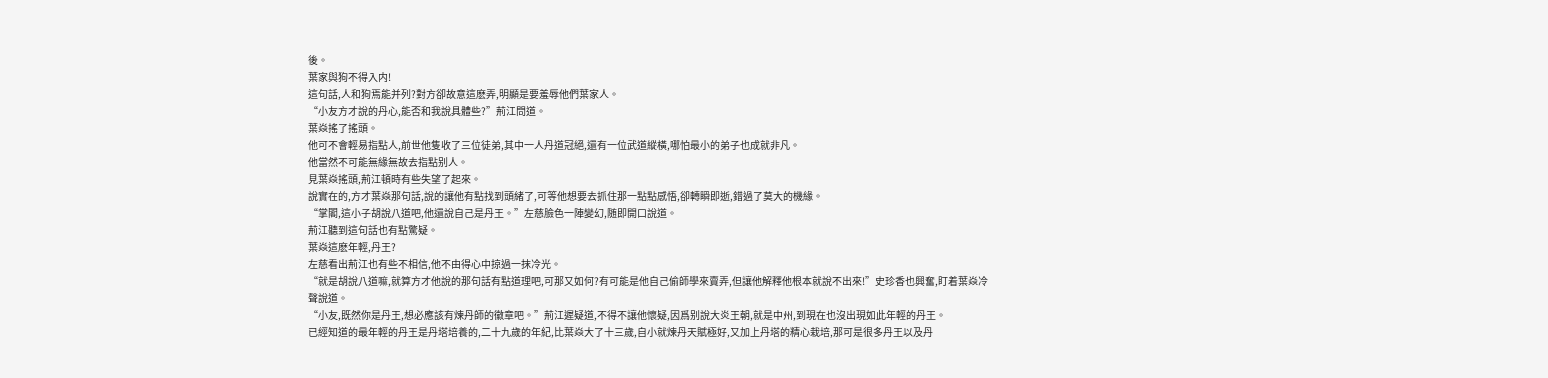後。
葉家與狗不得入内!
這句話,人和狗焉能并列?對方卻故意這麽弄,明顯是要羞辱他們葉家人。
“小友方才說的丹心,能否和我說具體些?”荊江問道。
葉焱搖了搖頭。
他可不會輕易指點人,前世他隻收了三位徒弟,其中一人丹道冠絕,還有一位武道縱橫,哪怕最小的弟子也成就非凡。
他當然不可能無緣無故去指點别人。
見葉焱搖頭,荊江頓時有些失望了起來。
說實在的,方才葉焱那句話,說的讓他有點找到頭緒了,可等他想要去抓住那一點點感悟,卻轉瞬即逝,錯過了莫大的機緣。
“掌閣,這小子胡說八道吧,他還說自己是丹王。”左慈臉色一陣變幻,随即開口說道。
荊江聽到這句話也有點驚疑。
葉焱這麽年輕,丹王?
左慈看出荊江也有些不相信,他不由得心中掠過一抹冷光。
“就是胡說八道嘛,就算方才他說的那句話有點道理吧,可那又如何?有可能是他自己偷師學來賣弄,但讓他解釋他根本就說不出來!”史珍香也興奮,盯着葉焱冷聲說道。
“小友,既然你是丹王,想必應該有煉丹師的徽章吧。”荊江遲疑道,不得不讓他懷疑,因爲别說大炎王朝,就是中州,到現在也沒出現如此年輕的丹王。
已經知道的最年輕的丹王是丹塔培養的,二十九歲的年紀,比葉焱大了十三歲,自小就煉丹天賦極好,又加上丹塔的精心栽培,那可是很多丹王以及丹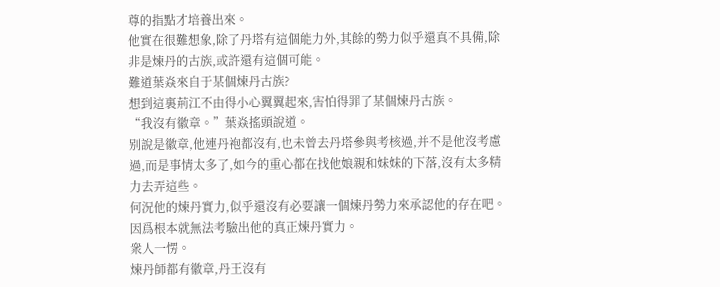尊的指點才培養出來。
他實在很難想象,除了丹塔有這個能力外,其餘的勢力似乎還真不具備,除非是煉丹的古族,或許還有這個可能。
難道葉焱來自于某個煉丹古族?
想到這裏荊江不由得小心翼翼起來,害怕得罪了某個煉丹古族。
“我沒有徽章。”葉焱搖頭說道。
别說是徽章,他連丹袍都沒有,也未曾去丹塔參與考核過,并不是他沒考慮過,而是事情太多了,如今的重心都在找他娘親和妹妹的下落,沒有太多精力去弄這些。
何況他的煉丹實力,似乎還沒有必要讓一個煉丹勢力來承認他的存在吧。
因爲根本就無法考驗出他的真正煉丹實力。
衆人一愣。
煉丹師都有徽章,丹王沒有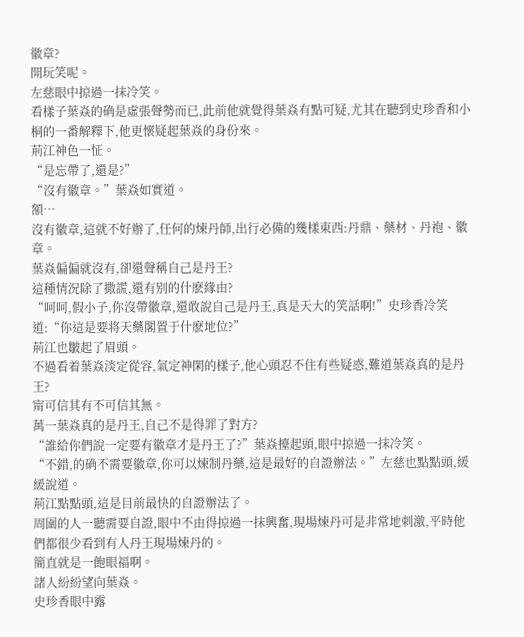徽章?
開玩笑呢。
左慈眼中掠過一抹冷笑。
看樣子葉焱的确是虛張聲勢而已,此前他就覺得葉焱有點可疑,尤其在聽到史珍香和小桐的一番解釋下,他更懷疑起葉焱的身份來。
荊江神色一怔。
“是忘帶了,還是?”
“沒有徽章。”葉焱如實道。
額…
沒有徽章,這就不好辦了,任何的煉丹師,出行必備的幾樣東西:丹鼎、藥材、丹袍、徽章。
葉焱偏偏就沒有,卻還聲稱自己是丹王?
這種情況除了撒謊,還有别的什麽緣由?
“呵呵,假小子,你沒帶徽章,還敢說自己是丹王,真是天大的笑話啊!”史珍香冷笑道:“你這是要将天藥閣置于什麽地位?”
荊江也皺起了眉頭。
不過看着葉焱淡定從容,氣定神閑的樣子,他心頭忍不住有些疑惑,難道葉焱真的是丹王?
甯可信其有不可信其無。
萬一葉焱真的是丹王,自己不是得罪了對方?
“誰給你們說一定要有徽章才是丹王了?”葉焱擡起頭,眼中掠過一抹冷笑。
“不錯,的确不需要徽章,你可以煉制丹藥,這是最好的自證辦法。”左慈也點點頭,緩緩說道。
荊江點點頭,這是目前最快的自證辦法了。
周圍的人一聽需要自證,眼中不由得掠過一抹興奮,現場煉丹可是非常地刺激,平時他們都很少看到有人丹王現場煉丹的。
簡直就是一飽眼福啊。
諸人紛紛望向葉焱。
史珍香眼中露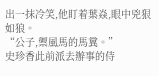出一抹冷笑,他盯着葉焱,眼中兇狠如狼。
“公子,禦風馬的馬糞。”
史珍香此前派去辦事的侍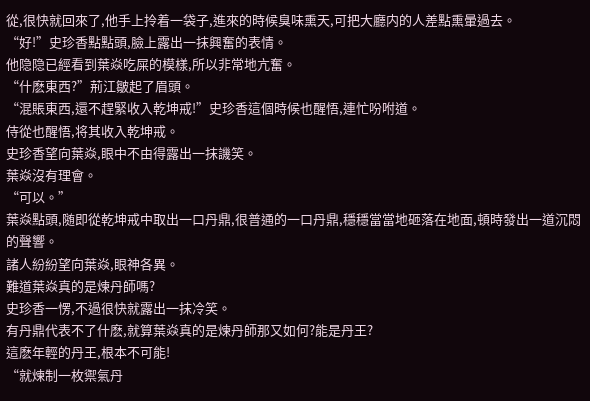從,很快就回來了,他手上拎着一袋子,進來的時候臭味熏天,可把大廳内的人差點熏暈過去。
“好!”史珍香點點頭,臉上露出一抹興奮的表情。
他隐隐已經看到葉焱吃屎的模樣,所以非常地亢奮。
“什麽東西?”荊江皺起了眉頭。
“混賬東西,還不趕緊收入乾坤戒!”史珍香這個時候也醒悟,連忙吩咐道。
侍從也醒悟,将其收入乾坤戒。
史珍香望向葉焱,眼中不由得露出一抹譏笑。
葉焱沒有理會。
“可以。”
葉焱點頭,随即從乾坤戒中取出一口丹鼎,很普通的一口丹鼎,穩穩當當地砸落在地面,頓時發出一道沉悶的聲響。
諸人紛紛望向葉焱,眼神各異。
難道葉焱真的是煉丹師嗎?
史珍香一愣,不過很快就露出一抹冷笑。
有丹鼎代表不了什麽,就算葉焱真的是煉丹師那又如何?能是丹王?
這麽年輕的丹王,根本不可能!
“就煉制一枚禦氣丹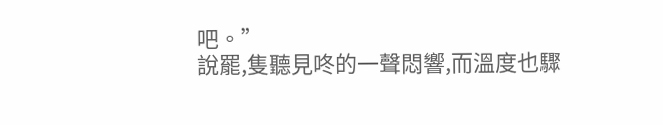吧。”
說罷,隻聽見咚的一聲悶響,而溫度也驟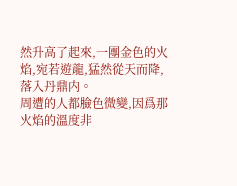然升高了起來,一團金色的火焰,宛若遊龍,猛然從天而降,落入丹鼎内。
周遭的人都臉色微變,因爲那火焰的溫度非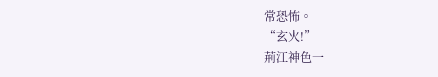常恐怖。
“玄火!”
荊江神色一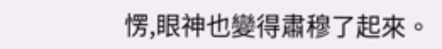愣,眼神也變得肅穆了起來。